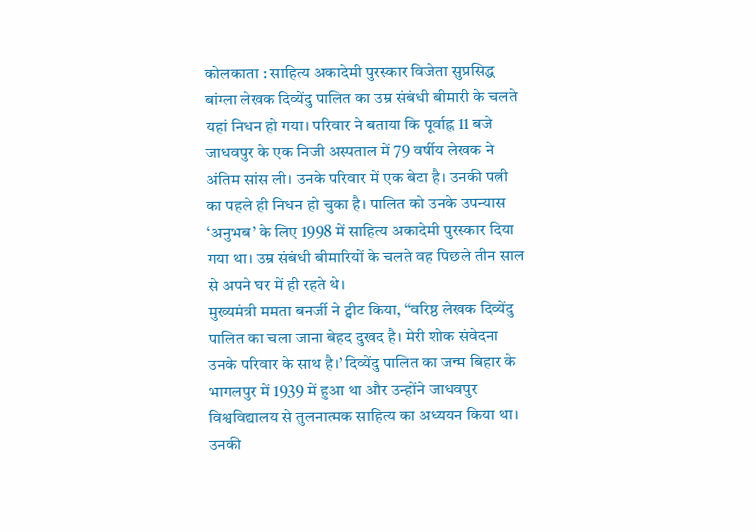कोलकाता : साहित्य अकादेमी पुरस्कार विजेता सुप्रसिद्ध बांग्ला लेखक दिव्येंदु पालित का उम्र संबंधी बीमारी के चलते यहां निधन हो गया। परिवार ने बताया कि पूर्वाह्न 11 बजे जाधवपुर के एक निजी अस्पताल में 79 वर्षीय लेखक ने अंतिम सांस ली। उनके परिवार में एक बेटा है। उनकी पत्नी का पहले ही निधन हो चुका है। पालित को उनके उपन्यास ‘अनुभब’ के लिए 1998 में साहित्य अकादेमी पुरस्कार दिया गया था। उम्र संबंधी बीमारियों के चलते वह पिछले तीन साल से अपने घर में ही रहते थे।
मुख्यमंत्री ममता बनर्जी ने ट्वीट किया, ‘‘वरिष्ठ लेखक दिव्येंदु पालित का चला जाना बेहद दुखद है। मेरी शोक संवेदना उनके परिवार के साथ है।’ दिव्येंदु पालित का जन्म बिहार के भागलपुर में 1939 में हुआ था और उन्होंने जाधवपुर विश्वविद्यालय से तुलनात्मक साहित्य का अध्ययन किया था। उनकी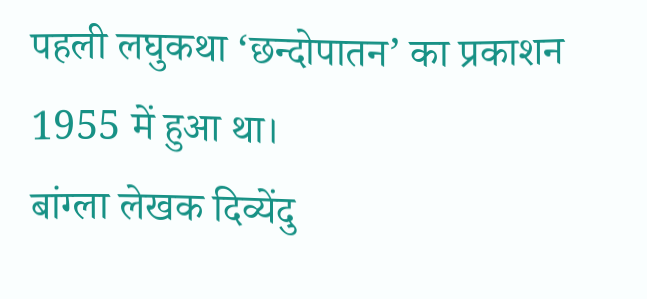पहली लघुकथा ‘छन्दोपातन’ का प्रकाशन 1955 में हुआ था।
बांग्ला लेखक दिव्येंदु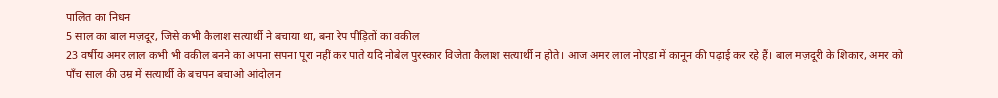पालित का निधन
5 साल का बाल मज़दूर, जिसे कभी कैलाश सत्यार्थी ने बचाया था, बना रेप पीड़ितों का वकील
23 वर्षीय अमर लाल कभी भी वकील बनने का अपना सपना पूरा नहीं कर पाते यदि नोबेल पुरस्कार विजेता कैलाश सत्यार्थी न होते। आज अमर लाल नोएडा में कानून की पढ़ाई कर रहे हैं। बाल मज़दूरी के शिकार, अमर को पाँच साल की उम्र में सत्यार्थी के बचपन बचाओ आंदोलन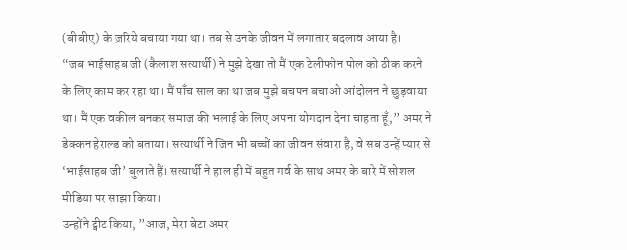(बीबीए) के ज़रिये बचाया गया था। तब से उनके जीवन में लगातार बदलाव आया है।
“जब भाईसाहब जी (कैलाश सत्यार्थी) ने मुझे देखा तो मैं एक टेलीफोन पोल को ठीक करने के लिए काम कर रहा था। मैं पाँच साल का था जब मुझे बचपन बचाओ आंदोलन ने छुड़वाया था। मैं एक वकील बनकर समाज की भलाई के लिए अपना योगदान देना चाहता हूँ,” अमर ने डेक्कन हेराल्ड को बताया। सत्यार्थी ने जिन भी बच्चों का जीवन संवारा है, वे सब उन्हें प्यार से ‘भाईसाहब जी’ बुलाते हैं। सत्यार्थी ने हाल ही में बहुत गर्व के साथ अमर के बारे में सोशल मीडिया पर साझा किया।
उन्होंने ट्वीट किया, ”आज, मेरा बेटा अमर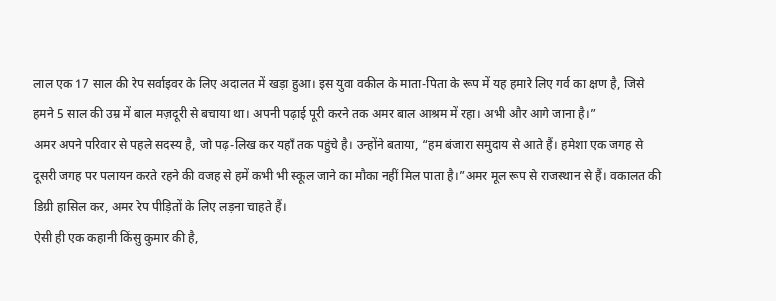लाल एक 17 साल की रेप सर्वाइवर के लिए अदालत में खड़ा हुआ। इस युवा वकील के माता-पिता के रूप में यह हमारे लिए गर्व का क्षण है, जिसे हमने 5 साल की उम्र में बाल मज़दूरी से बचाया था। अपनी पढ़ाई पूरी करने तक अमर बाल आश्रम में रहा। अभी और आगे जाना है।”
अमर अपने परिवार से पहले सदस्य है, जो पढ़-लिख कर यहाँ तक पहुंचे है। उन्होंने बताया, “हम बंजारा समुदाय से आते हैं। हमेशा एक जगह से दूसरी जगह पर पलायन करते रहने की वजह से हमें कभी भी स्कूल जाने का मौका नहीं मिल पाता है।”अमर मूल रूप से राजस्थान से हैं। वकालत की डिग्री हासिल कर, अमर रेप पीड़ितों के लिए लड़ना चाहते हैं।
ऐसी ही एक कहानी किंसु कुमार की है,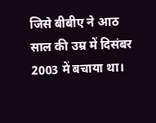जिसे बीबीए ने आठ साल की उम्र में दिसंबर 2003 में बचाया था।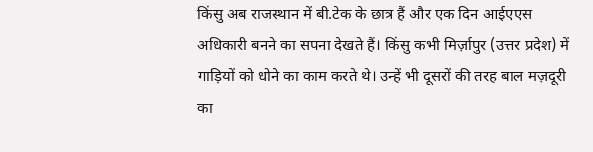किंसु अब राजस्थान में बी.टेक के छात्र हैं और एक दिन आईएएस अधिकारी बनने का सपना देखते हैं। किंसु कभी मिर्ज़ापुर (उत्तर प्रदेश) में गाड़ियों को धोने का काम करते थे। उन्हें भी दूसरों की तरह बाल मज़दूरी का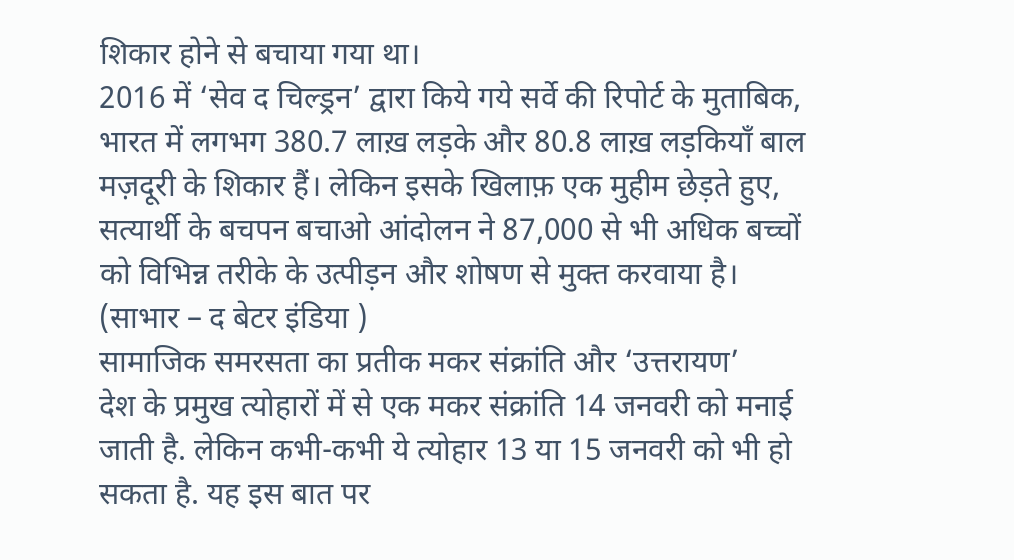शिकार होने से बचाया गया था।
2016 में ‘सेव द चिल्ड्रन’ द्वारा किये गये सर्वे की रिपोर्ट के मुताबिक, भारत में लगभग 380.7 लाख़ लड़के और 80.8 लाख़ लड़कियाँ बाल मज़दूरी के शिकार हैं। लेकिन इसके खिलाफ़ एक मुहीम छेड़ते हुए, सत्यार्थी के बचपन बचाओ आंदोलन ने 87,000 से भी अधिक बच्चों को विभिन्न तरीके के उत्पीड़न और शोषण से मुक्त करवाया है।
(साभार – द बेटर इंडिया )
सामाजिक समरसता का प्रतीक मकर संक्रांति और ‘उत्तरायण’
देश के प्रमुख त्योहारों में से एक मकर संक्रांति 14 जनवरी को मनाई जाती है. लेकिन कभी-कभी ये त्योहार 13 या 15 जनवरी को भी हो सकता है. यह इस बात पर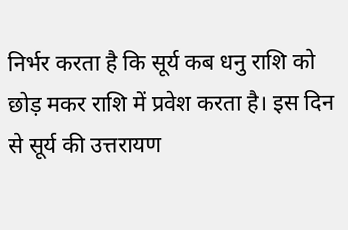निर्भर करता है कि सूर्य कब धनु राशि को छोड़ मकर राशि में प्रवेश करता है। इस दिन से सूर्य की उत्तरायण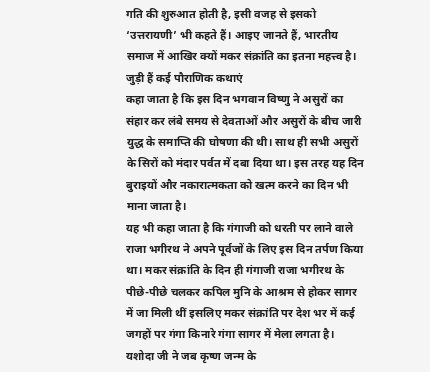गति की शुरुआत होती है, इसी वजह से इसको ‘उत्तरायणी’ भी कहते हैं। आइए जानते हैं, भारतीय समाज में आखिर क्यों मकर संक्रांति का इतना महत्त्व है।
जुड़ी हैं कई पौराणिक कथाएं
कहा जाता है कि इस दिन भगवान विष्णु ने असुरों का संहार कर लंबे समय से देवताओं और असुरों के बीच जारी युद्ध के समाप्ति की घोषणा की थी। साथ ही सभी असुरों के सिरों को मंदार पर्वत में दबा दिया था। इस तरह यह दिन बुराइयों और नकारात्मकता को खत्म करने का दिन भी माना जाता है।
यह भी कहा जाता है कि गंगाजी को धरती पर लाने वाले राजा भगीरथ ने अपने पूर्वजों के लिए इस दिन तर्पण किया था। मकर संक्रांति के दिन ही गंगाजी राजा भगीरथ के पीछे-पीछे चलकर कपिल मुनि के आश्रम से होकर सागर में जा मिली थीं इसलिए मकर संक्रांति पर देश भर में कई जगहों पर गंगा किनारे गंगा सागर में मेला लगता है।
यशोदा जी ने जब कृष्ण जन्म के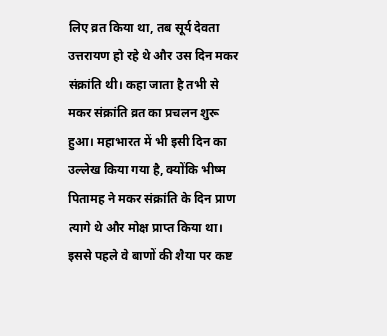लिए व्रत किया था, तब सूर्य देवता उत्तरायण हो रहे थे और उस दिन मकर संक्रांति थी। कहा जाता है तभी से मकर संक्रांति व्रत का प्रचलन शुरू हुआ। महाभारत में भी इसी दिन का उल्लेख किया गया है, क्योंकि भीष्म पितामह ने मकर संक्रांति के दिन प्राण त्यागे थे और मोक्ष प्राप्त किया था। इससे पहले वे बाणों की शैया पर कष्ट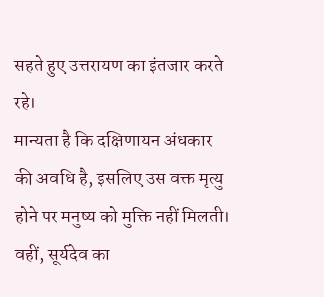सहते हुए उत्तरायण का इंतजार करते रहे।
मान्यता है कि दक्षिणायन अंधकार की अवधि है, इसलिए उस वक्त मृत्यु होने पर मनुष्य को मुक्ति नहीं मिलती। वहीं, सूर्यदेव का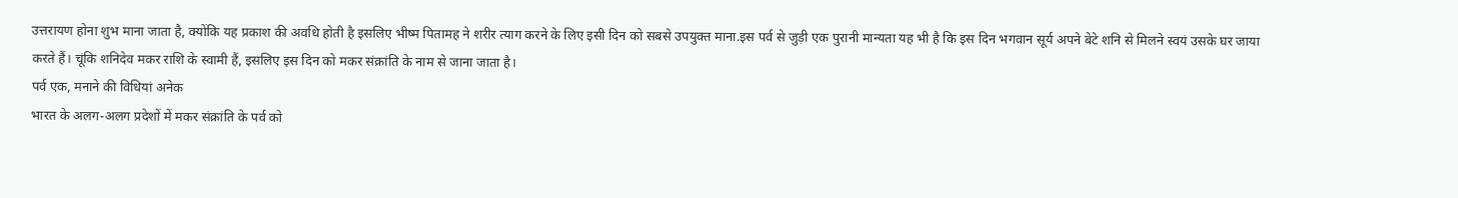उत्तरायण होना शुभ माना जाता है, क्योंकि यह प्रकाश की अवधि होती है इसलिए भीष्म पितामह ने शरीर त्याग करने के लिए इसी दिन को सबसे उपयुक्त माना.इस पर्व से जुड़ी एक पुरानी मान्यता यह भी है कि इस दिन भगवान सूर्य अपने बेटे शनि से मिलने स्वयं उसके घर जाया करते हैं। चूंकि शनिदेव मकर राशि के स्वामी हैं, इसलिए इस दिन को मकर संक्रांति के नाम से जाना जाता है।
पर्व एक, मनाने की विधियां अनेक
भारत के अलग-अलग प्रदेशों में मकर संक्रांति के पर्व को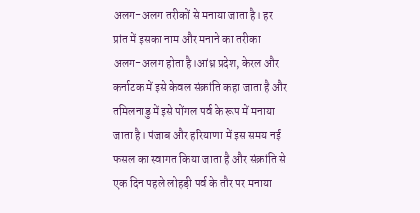अलग-अलग तरीकों से मनाया जाता है। हर प्रांत में इसका नाम और मनाने का तरीका अलग-अलग होता है।आंध्र प्रदेश, केरल और कर्नाटक में इसे केवल संक्रांति कहा जाता है और तमिलनाडु में इसे पोंगल पर्व के रूप में मनाया जाता है। पंजाब और हरियाणा में इस समय नई फसल का स्वागत किया जाता है और संक्रांति से एक दिन पहले लोहड़ी पर्व के तौर पर मनाया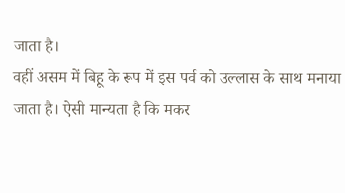जाता है।
वहीं असम में बिहू के रूप में इस पर्व को उल्लास के साथ मनाया जाता है। ऐसी मान्यता है कि मकर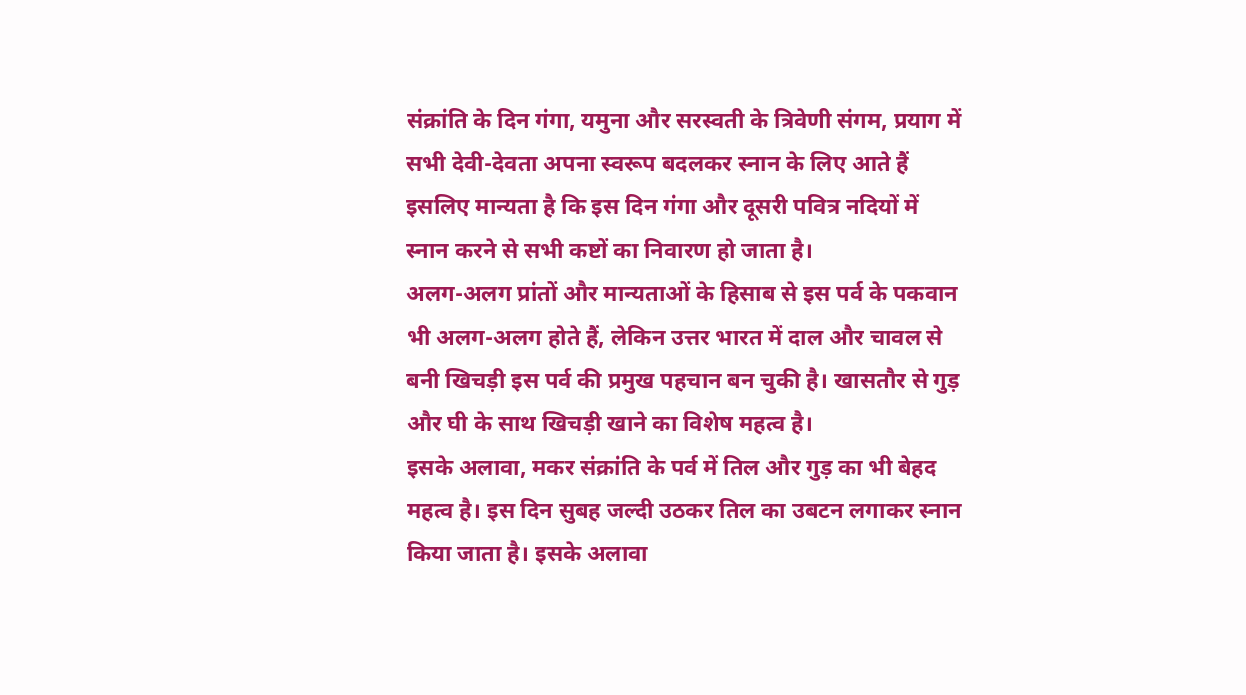संक्रांति के दिन गंगा, यमुना और सरस्वती के त्रिवेणी संगम, प्रयाग में सभी देवी-देवता अपना स्वरूप बदलकर स्नान के लिए आते हैं इसलिए मान्यता है कि इस दिन गंगा और दूसरी पवित्र नदियों में स्नान करने से सभी कष्टों का निवारण हो जाता है।
अलग-अलग प्रांतों और मान्यताओं के हिसाब से इस पर्व के पकवान भी अलग-अलग होते हैं, लेकिन उत्तर भारत में दाल और चावल से बनी खिचड़ी इस पर्व की प्रमुख पहचान बन चुकी है। खासतौर से गुड़ और घी के साथ खिचड़ी खाने का विशेष महत्व है।
इसके अलावा, मकर संक्रांति के पर्व में तिल और गुड़ का भी बेहद महत्व है। इस दिन सुबह जल्दी उठकर तिल का उबटन लगाकर स्नान किया जाता है। इसके अलावा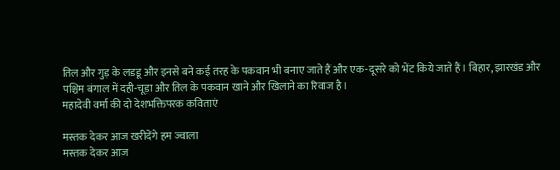तिल और गुड़ के लडडू और इनसे बने कई तरह के पकवान भी बनाए जाते हैं और एक-दूसरे को भेंट किये जाते हैं। बिहार, झारखंड और पश्चिम बंगाल में दही-चूड़ा और तिल के पकवान खाने और खिलाने का रिवाज है।
महादेवी वर्मा की दो देशभक्तिपरक कविताएं

मस्तक देकर आज खरीदेंगे हम ज्वाला
मस्तक देकर आज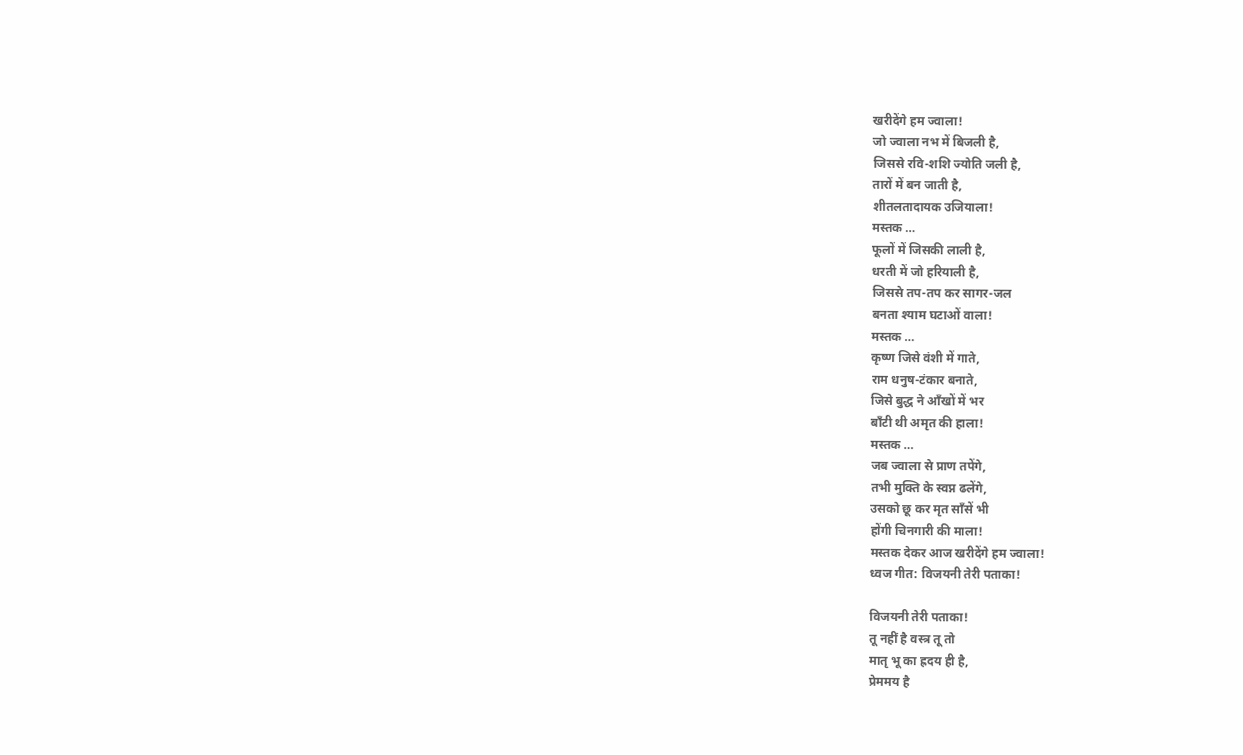खरीदेंगे हम ज्वाला!
जो ज्वाला नभ में बिजली है,
जिससे रवि-शशि ज्योति जली है,
तारों में बन जाती है,
शीतलतादायक उजियाला!
मस्तक …
फूलों में जिसकी लाली है,
धरती में जो हरियाली है,
जिससे तप-तप कर सागर-जल
बनता श्याम घटाओं वाला!
मस्तक …
कृष्ण जिसे वंशी में गाते,
राम धनुष-टंकार बनाते,
जिसे बुद्ध ने आँखों में भर
बाँटी थी अमृत की हाला!
मस्तक …
जब ज्वाला से प्राण तपेंगे,
तभी मुक्ति के स्वप्न ढलेंगे,
उसको छू कर मृत साँसें भी
होंगी चिनगारी की माला!
मस्तक देकर आज खरीदेंगे हम ज्वाला!
ध्वज गीत: विजयनी तेरी पताका!

विजयनी तेरी पताका!
तू नहीं है वस्त्र तू तो
मातृ भू का ह्रदय ही है,
प्रेममय है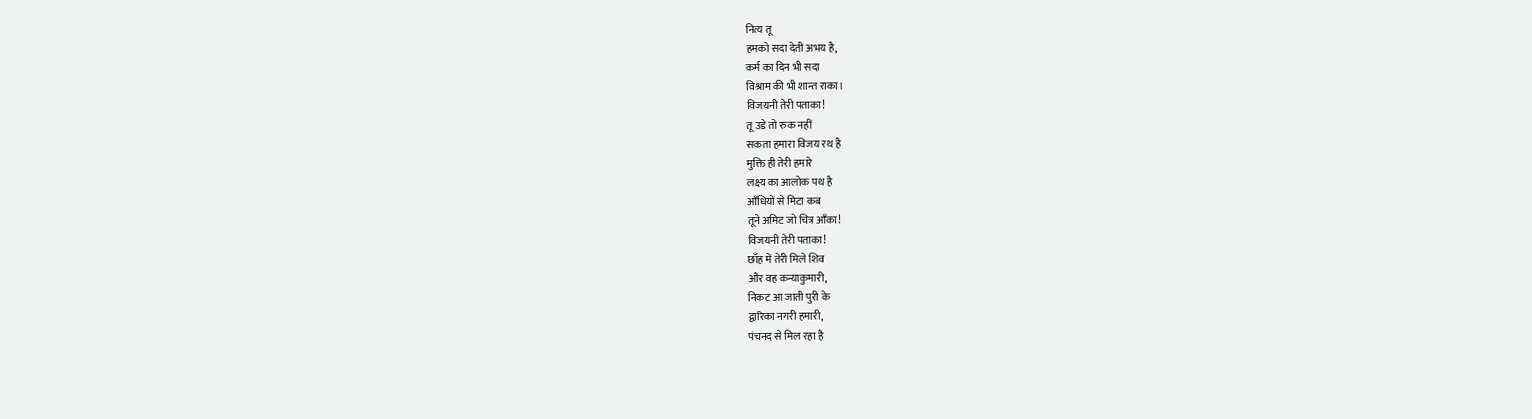नित्य तू
हमको सदा देती अभय है,
कर्म का दिन भी सदा
विश्राम की भी शान्त राका।
विजयनी तेरी पताका!
तू उडे तो रुक नहीं
सकता हमारा विजय रथ है
मुक्ति ही तेरी हमारे
लक्ष्य का आलोक पथ है
आँधियों से मिटा कब
तूने अमिट जो चित्र आँका!
विजयनी तेरी पताका!
छाँह में तेरी मिले शिव
और वह कन्याकुमारी,
निकट आ जाती पुरी के
द्वारिका नगरी हमारी,
पंचनद से मिल रहा है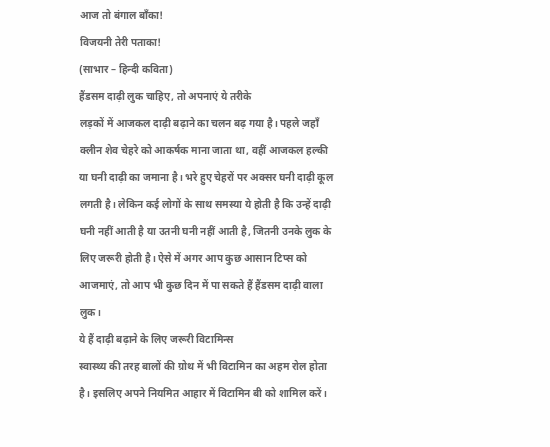आज तो बंगाल बाँका!
विजयनी तेरी पताका!
(साभार – हिन्दी कविता)
हैंडसम दाढ़ी लुक चाहिए, तो अपनाएं ये तरीके
लड़कों में आजकल दाढ़ी बढ़ाने का चलन बढ़ गया है। पहले जहाँ क्लीन शेव चेहरे को आकर्षक माना जाता था, वहीं आजकल हल्की या घनी दाढ़ी का जमाना है। भरे हुए चेहरों पर अक्सर घनी दाढ़ी कूल लगती है। लेकिन कई लोगों के साथ समस्या ये होती है कि उन्हें दाढ़ी घनी नहीं आती है या उतनी घनी नहीं आती है, जितनी उनके लुक के लिए जरूरी होती है। ऐसे में अगर आप कुछ आसान टिप्स को आजमाएं, तो आप भी कुछ दिन में पा सकते हैं हैंडसम दाढ़ी वाला लुक।
ये हैं दाढ़ी बढ़ाने के लिए जरूरी विटामिन्स
स्वास्थ्य की तरह बालों की ग्रोथ में भी विटामिन का अहम रोल होता है। इसलिए अपने नियमित आहार में विटामिन बी को शामिल करें।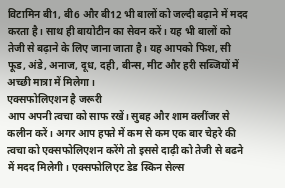विटामिन बी1, बी6 और बी12 भी बालों को जल्दी बढ़ाने में मदद करता है। साथ ही बायोटीन का सेवन करें। यह भी बालों को तेजी से बढ़ाने के लिए जाना जाता है। यह आपको फिश, सी फूड, अंडे, अनाज, दूध, दही, बीन्स, मीट और हरी सब्जियों में अच्छी मात्रा में मिलेगा।
एक्सफोलिएशन है जरूरी
आप अपनी त्वचा को साफ रखें। सुबह और शाम क्लींजर से कलीन करें। अगर आप हफ्ते में कम से कम एक बार चेहरे की त्वचा को एक्सफोलिएशन करेंगे तो इससे दाढ़ी को तेजी से बढने में मदद मिलेगी। एक्सफोलिएट डेड स्किन सेल्स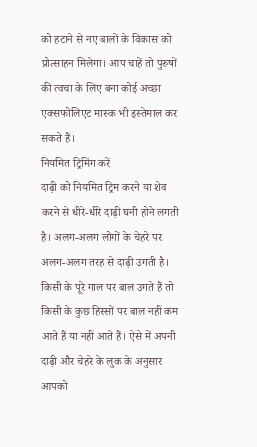को हटाने से नए बालों के विकास को प्रोत्साहन मिलेगा। आप चाहें तो पुरुषों की त्वचा के लिए बना कोई अच्छा एक्सफोलिएट मास्क भी इस्तेमाल कर सकते हैं।
नियमित ट्रिमिंग करें
दाढ़ी को नियमित ट्रिम करने या शेव करने से धीरे-धीरे दाढ़ी घनी होने लगती है। अलग-अलग लोगों के चेहरे पर अलग-अलग तरह से दाढ़ी उगती है। किसी के पूरे गाल पर बाल उगते हैं तो किसी के कुछ हिस्सों पर बाल नहीं कम आते हैं या नहीं आते हैं। ऐसे में अपनी दाढ़ी और चेहरे के लुक के अनुसार आपको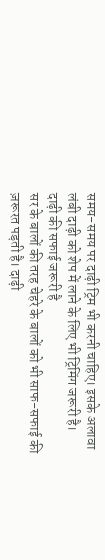समय-समय पर दाढ़ी ट्रिम भी करनी चाहिए। इसके अलावा लंबी दाढ़ी को शेप में लाने के लिए भी ट्रिमिंग जरूरी है।
दाढ़ी की सफाई जरूरी है
सर के बालों की तरह चेहरे के बालों को भी साफ-सफाई की ज़रूरत पड़ती है। दाढ़ी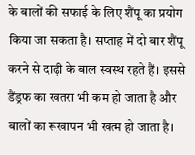के बालों की सफाई के लिए शैंपू का प्रयोग किया जा सकता है। सप्ताह में दो बार शैंपू करने से दाढ़ी के बाल स्वस्थ रहते हैं। इससे डैंड्रफ का खतरा भी कम हो जाता है और बालों का रूखापन भी खत्म हो जाता है।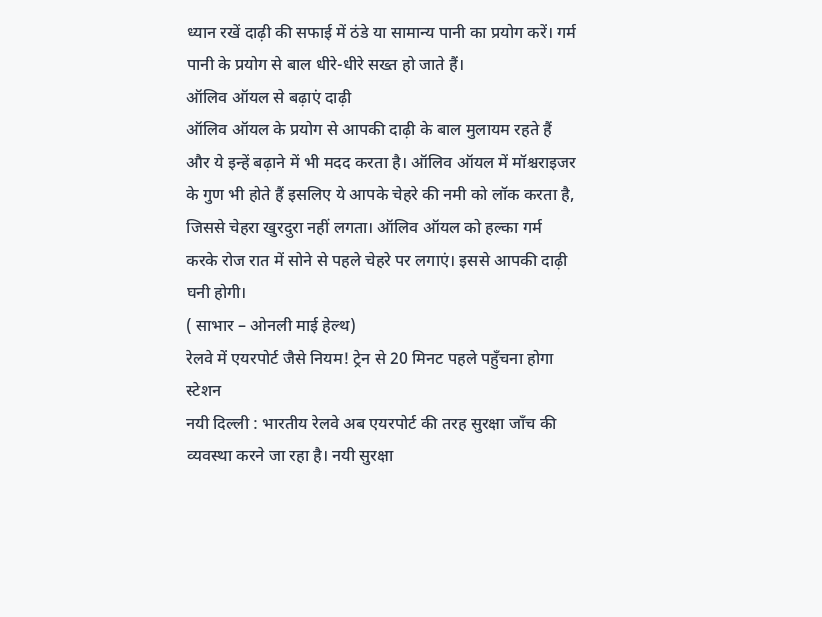ध्यान रखें दाढ़ी की सफाई में ठंडे या सामान्य पानी का प्रयोग करें। गर्म पानी के प्रयोग से बाल धीरे-धीरे सख्त हो जाते हैं।
ऑलिव ऑयल से बढ़ाएं दाढ़ी
ऑलिव ऑयल के प्रयोग से आपकी दाढ़ी के बाल मुलायम रहते हैं और ये इन्हें बढ़ाने में भी मदद करता है। ऑलिव ऑयल में मॉश्चराइजर के गुण भी होते हैं इसलिए ये आपके चेहरे की नमी को लॉक करता है, जिससे चेहरा खुरदुरा नहीं लगता। ऑलिव ऑयल को हल्का गर्म करके रोज रात में सोने से पहले चेहरे पर लगाएं। इससे आपकी दाढ़ी घनी होगी।
( साभार – ओनली माई हेल्थ)
रेलवे में एयरपोर्ट जैसे नियम! ट्रेन से 20 मिनट पहले पहुँचना होगा स्टेशन
नयी दिल्ली : भारतीय रेलवे अब एयरपोर्ट की तरह सुरक्षा जाँच की व्यवस्था करने जा रहा है। नयी सुरक्षा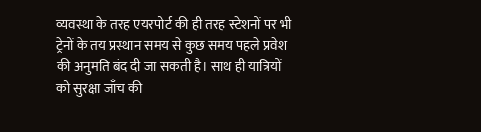व्यवस्था के तरह एयरपोर्ट की ही तरह स्टेशनों पर भी ट्रेनों के तय प्रस्थान समय से कुछ समय पहले प्रवेश की अनुमति बंद दी जा सकती है। साथ ही यात्रियों को सुरक्षा जाँच की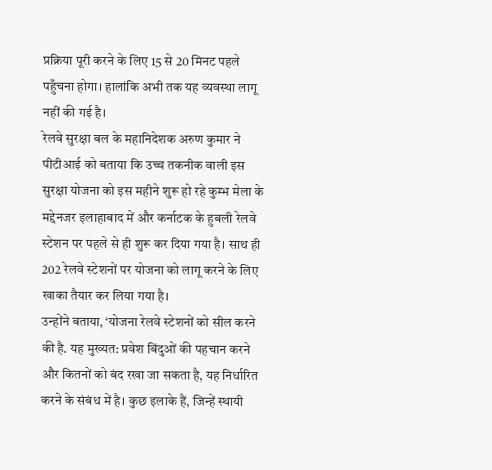प्रक्रिया पूरी करने के लिए 15 से 20 मिनट पहले पहुँचना होगा। हालांकि अभी तक यह व्यवस्था लागू नहीं की गई है।
रेलवे सुरक्षा बल के महानिदेशक अरुण कुमार ने पीटीआई को बताया कि उच्च तकनीक वाली इस सुरक्षा योजना को इस महीने शुरू हो रहे कुम्भ मेला के मद्देनजर इलाहाबाद में और कर्नाटक के हुबली रेलवे स्टेशन पर पहले से ही शुरू कर दिया गया है। साथ ही 202 रेलवे स्टेशनों पर योजना को लागू करने के लिए खाका तैयार कर लिया गया है।
उन्होंने बताया, ‘योजना रेलवे स्टेशनों को सील करने की है. यह मुख्यत: प्रवेश बिंदुओं की पहचान करने और कितनों को बंद रखा जा सकता है, यह निर्धारित करने के संबंध में है। कुछ इलाके हैं, जिन्हें स्थायी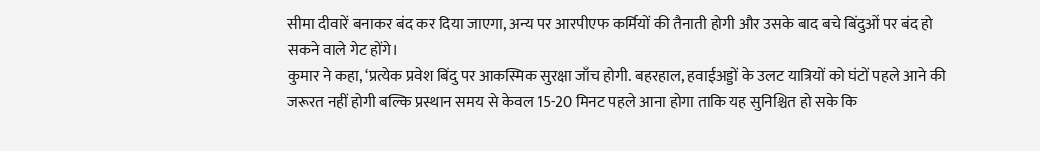सीमा दीवारें बनाकर बंद कर दिया जाएगा, अन्य पर आरपीएफ कर्मियों की तैनाती होगी और उसके बाद बचे बिंदुओं पर बंद हो सकने वाले गेट होंगे।
कुमार ने कहा, ‘प्रत्येक प्रवेश बिंदु पर आकस्मिक सुरक्षा जाँच होगी. बहरहाल, हवाईअड्डों के उलट यात्रियों को घंटों पहले आने की जरूरत नहीं होगी बल्कि प्रस्थान समय से केवल 15-20 मिनट पहले आना होगा ताकि यह सुनिश्चित हो सके कि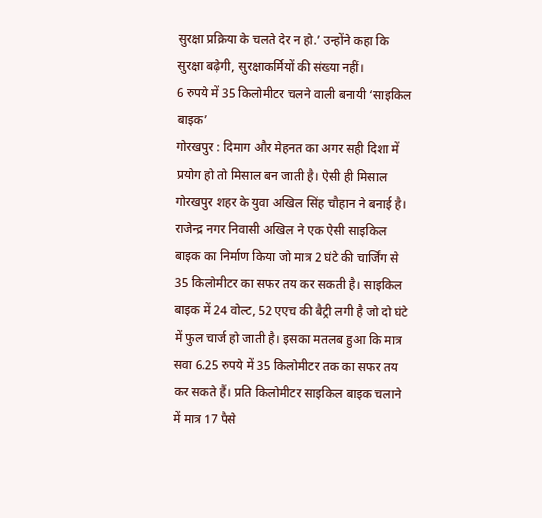सुरक्षा प्रक्रिया के चलते देर न हो.’ उन्होंने कहा कि सुरक्षा बढ़ेगी, सुरक्षाकर्मियों की संख्या नहीं।
6 रुपये में 35 किलोमीटर चलने वाली बनायी ‘साइकिल बाइक’
गोरखपुर : दिमाग और मेहनत का अगर सही दिशा में प्रयोग हो तो मिसाल बन जाती है। ऐसी ही मिसाल गोरखपुर शहर के युवा अखिल सिंह चौहान ने बनाई है। राजेन्द्र नगर निवासी अखिल ने एक ऐसी साइकिल बाइक का निर्माण किया जो मात्र 2 घंटे की चार्जिंग से 35 किलोमीटर का सफर तय कर सकती है। साइकिल बाइक में 24 वोल्ट, 52 एएच की बैट्री लगी है जो दो घंटे में फुल चार्ज हो जाती है। इसका मतलब हुआ कि मात्र सवा 6.25 रुपये में 35 किलोमीटर तक का सफर तय कर सकते हैं। प्रति किलोमीटर साइकिल बाइक चलाने में मात्र 17 पैसे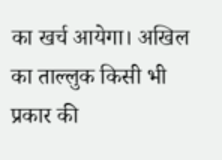का खर्च आयेगा। अखिल का ताल्लुक किसी भी प्रकार की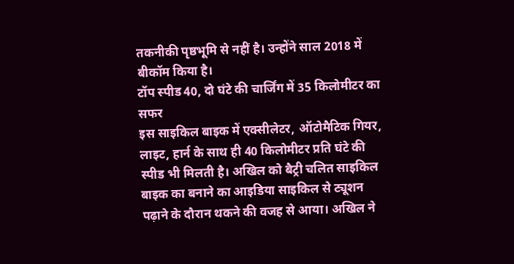तकनीकी पृष्ठभूमि से नहीं है। उन्होंने साल 2018 में बीकॉम किया है।
टॉप स्पीड 40, दो घंटे की चार्जिंग में 35 किलोमीटर का सफर
इस साइकिल बाइक में एक्सीलेटर, ऑटोमैटिक गियर, लाइट, हार्न के साथ ही 40 किलोमीटर प्रति घंटे की स्पीड भी मिलती है। अखिल को बैट्री चलित साइकिल बाइक का बनाने का आइडिया साइकिल से ट्यूशन पढ़ाने के दौरान थकने की वजह से आया। अखिल ने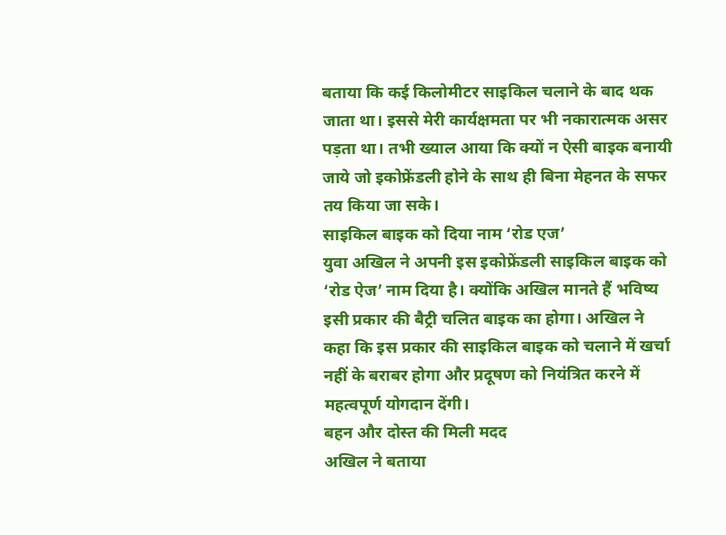बताया कि कई किलोमीटर साइकिल चलाने के बाद थक जाता था। इससे मेरी कार्यक्षमता पर भी नकारात्मक असर पड़ता था। तभी ख्याल आया कि क्यों न ऐसी बाइक बनायी जाये जो इकोफ्रेंडली होने के साथ ही बिना मेहनत के सफर तय किया जा सके।
साइकिल बाइक को दिया नाम ‘रोड एज’
युवा अखिल ने अपनी इस इकोफ्रेंडली साइकिल बाइक को ‘रोड ऐज’ नाम दिया है। क्योंकि अखिल मानते हैं भविष्य इसी प्रकार की बैट्री चलित बाइक का होगा। अखिल ने कहा कि इस प्रकार की साइकिल बाइक को चलाने में खर्चा नहीं के बराबर होगा और प्रदूषण को नियंत्रित करने में महत्वपूर्ण योगदान देंगी।
बहन और दोस्त की मिली मदद
अखिल ने बताया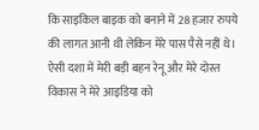कि साइकिल बाइक को बनाने में 28 हजार रुपये की लागत आनी थी लेकिन मेरे पास पैसे नहीं थे। ऐसी दशा में मेरी बड़ी बहन रेनू और मेरे दोस्त विकास ने मेरे आइडिया को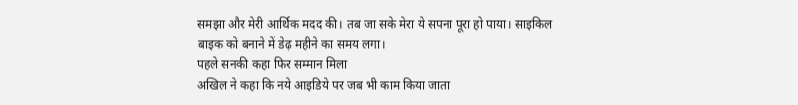समझा और मेरी आर्थिक मदद की। तब जा सके मेरा ये सपना पूरा हो पाया। साइकिल बाइक को बनाने में डेढ़ महीने का समय लगा।
पहले सनकी कहा फिर सम्मान मिला
अखिल ने कहा कि नये आइडिये पर जब भी काम किया जाता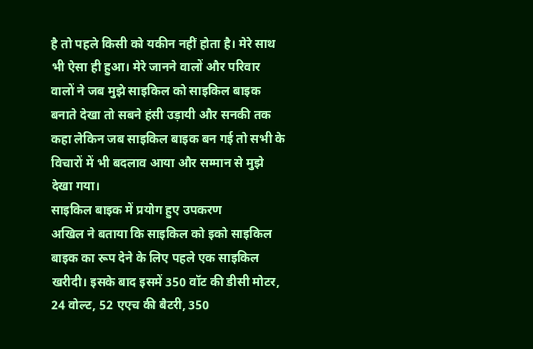है तो पहले किसी को यकीन नहीं होता है। मेरे साथ भी ऐसा ही हुआ। मेरे जानने वालों और परिवार वालों ने जब मुझे साइकिल को साइकिल बाइक बनाते देखा तो सबने हंसी उड़ायी और सनकी तक कहा लेकिन जब साइकिल बाइक बन गई तो सभी के विचारों में भी बदलाव आया और सम्मान से मुझे देखा गया।
साइकिल बाइक में प्रयोग हुए उपकरण
अखिल ने बताया कि साइकिल को इको साइकिल बाइक का रूप देने के लिए पहले एक साइकिल खरीदी। इसके बाद इसमें 350 वॉट की डीसी मोटर, 24 वोल्ट, 52 एएच की बैटरी, 350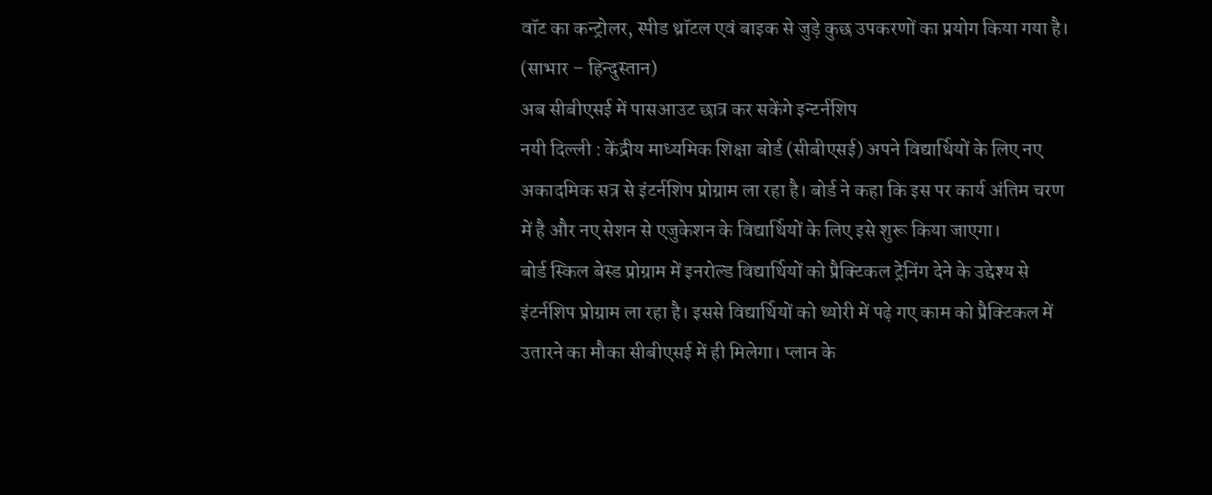वॉट का कन्ट्रोलर, स्पीड थ्रॉटल एवं बाइक से जुड़े कुछ उपकरणों का प्रयोग किया गया है।
(साभार – हिन्दुस्तान)
अब सीबीएसई में पासआउट छात्र कर सकेंगे इन्टर्नशिप
नयी दिल्ली : केंद्रीय माध्यमिक शिक्षा बोर्ड (सीबीएसई) अपने विद्यार्थियों के लिए नए अकादमिक सत्र से इंटर्नशिप प्रोग्राम ला रहा है। बोर्ड ने कहा कि इस पर कार्य अंतिम चरण में है और नए सेशन से एजुकेशन के विद्यार्थियों के लिए इसे शुरू किया जाएगा।
बोर्ड स्किल बेस्ड प्रोग्राम में इनरोल्ड विद्यार्थियों को प्रैक्टिकल ट्रेनिंग देने के उद्देश्य से इंटर्नशिप प्रोग्राम ला रहा है। इससे विद्यार्थियों को थ्योरी में पढ़े गए काम को प्रैक्टिकल में उतारने का मौका सीबीएसई में ही मिलेगा। प्लान के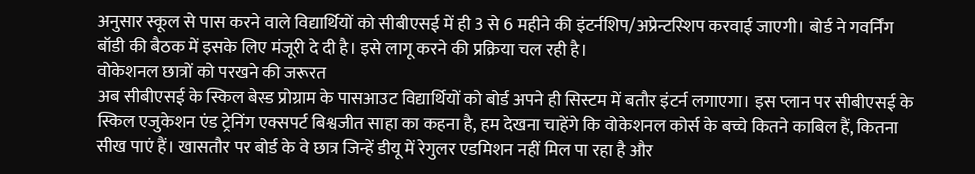अनुसार स्कूल से पास करने वाले विद्यार्थियों को सीबीएसई में ही 3 से 6 महीने की इंटर्नशिप/अप्रेन्टस्शिप करवाई जाएगी। बोर्ड ने गवर्निंग बॉडी की बैठक में इसके लिए मंजूरी दे दी है। इसे लागू करने की प्रक्रिया चल रही है।
वोकेशनल छात्रों को परखने की जरूरत
अब सीबीएसई के स्किल बेस्ड प्रोग्राम के पासआउट विद्यार्थियों को बोर्ड अपने ही सिस्टम में बतौर इंटर्न लगाएगा। इस प्लान पर सीबीएसई के स्किल एजुकेशन एंड ट्रेनिंग एक्सपर्ट बिश्वजीत साहा का कहना है, हम देखना चाहेंगे कि वोकेशनल कोर्स के बच्चे कितने काबिल हैं, कितना सीख पाएं हैं। खासतौर पर बोर्ड के वे छात्र जिन्हें डीयू में रेगुलर एडमिशन नहीं मिल पा रहा है और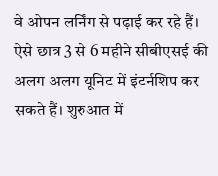वे ओपन लर्निंग से पढ़ाई कर रहे हैं। ऐसे छात्र 3 से 6 महीने सीबीएसई की अलग अलग यूनिट में इंटर्नशिप कर सकते हैं। शुरुआत में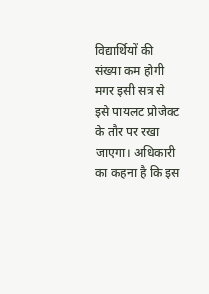विद्यार्थियों की संख्या कम होगी मगर इसी सत्र से इसे पायलट प्रोजेक्ट के तौर पर रखा जाएगा। अधिकारी का कहना है कि इस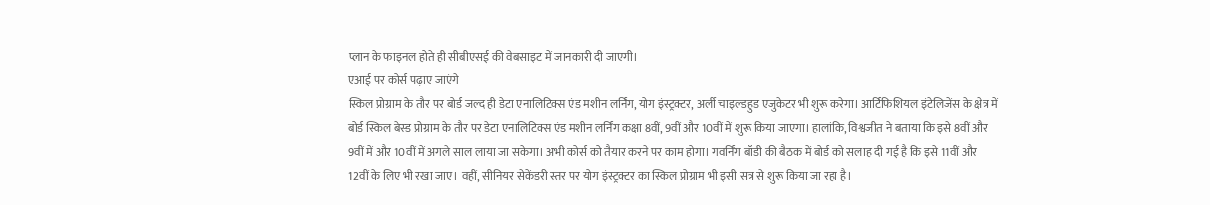प्लान के फाइनल होते ही सीबीएसई की वेबसाइट में जानकारी दी जाएगी।
एआई पर कोर्स पढ़ाए जाएंगे
स्किल प्रोग्राम के तौर पर बोर्ड जल्द ही डेटा एनालिटिक्स एंड मशीन लर्निंग, योग इंस्ट्रक्टर, अर्ली चाइल्डहुड एजुकेटर भी शुरू करेगा। आर्टिफिशियल इंटेलिजेंस के क्षेत्र में बोर्ड स्किल बेस्ड प्रोग्राम के तौर पर डेटा एनालिटिक्स एंड मशीन लर्निंग कक्षा 8वीं, 9वीं और 10वीं में शुरू किया जाएगा। हालांकि, विश्वजीत ने बताया कि इसे 8वीं और 9वीं में और 10वीं में अगले साल लाया जा सकेगा। अभी कोर्स को तैयार करने पर काम होगा। गवर्निंग बॉडी की बैठक में बोर्ड को सलाह दी गई है कि इसे 11वीं और 12वीं के लिए भी रखा जाए। वहीं, सीनियर सेकेंडरी स्तर पर योग इंस्ट्रक्टर का स्किल प्रोग्राम भी इसी सत्र से शुरू किया जा रहा है।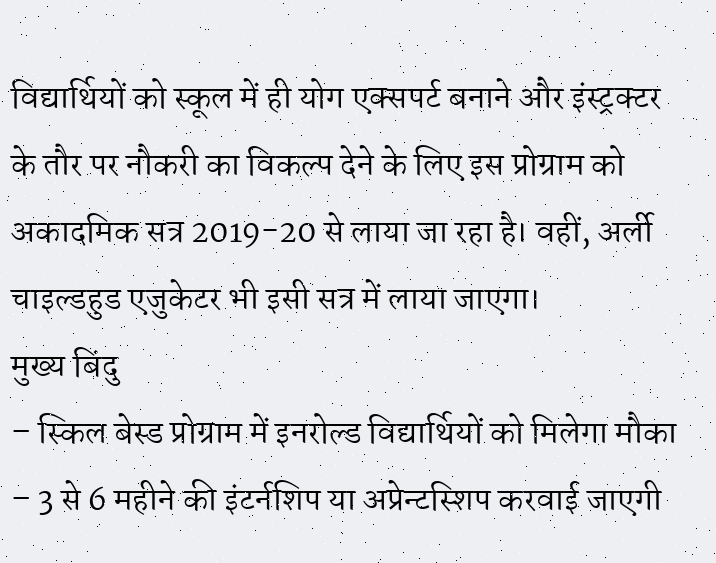विद्यार्थियों को स्कूल में ही योग एक्सपर्ट बनाने और इंस्ट्रक्टर के तौर पर नौकरी का विकल्प देने के लिए इस प्रोग्राम को अकादमिक सत्र 2019-20 से लाया जा रहा है। वहीं, अर्ली चाइल्डहुड एजुकेटर भी इसी सत्र में लाया जाएगा।
मुख्य बिंदु
– स्किल बेस्ड प्रोग्राम में इनरोल्ड विद्यार्थियों को मिलेगा मौका
– 3 से 6 महीने की इंटर्नशिप या अप्रेन्टस्शिप करवाई जाएगी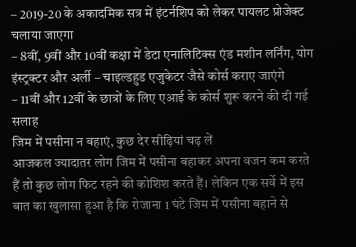– 2019-20 के अकादमिक सत्र में इंटर्नशिप को लेकर पायलट प्रोजेक्ट चलाया जाएगा
– 8वीं, 9वीं और 10वीं कक्षा में डेटा एनालिटिक्स एंड मशीन लर्निंग, योग इंस्ट्रक्टर और अर्ली – चाइल्डहुड एजुकेटर जैसे कोर्स कराए जाएंगे
– 11वीं और 12वीं के छात्रों के लिए एआई के कोर्स शुरू करने की दी गई सलाह
जिम में पसीना न बहाएं, कुछ देर सीढ़ियां चढ़ लें
आजकल ज्यादातर लोग जिम में पसीना बहाकर अपना वजन कम करते हैं तो कुछ लोग फिट रहने की कोशिश करते हैं। लेकिन एक सर्वे में इस बात का खुलासा हुआ है कि रोजाना 1 घंटे जिम में पसीना बहाने से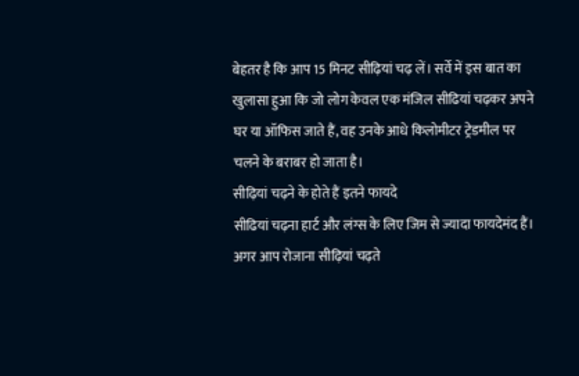बेहतर है कि आप 15 मिनट सीढ़ियां चढ़ लें। सर्वे में इस बात का खुलासा हुआ कि जो लोग केवल एक मंजिल सीढियां चढ़कर अपने घर या ऑफिस जाते हैं, वह उनके आधे किलोमीटर ट्रेडमील पर चलने के बराबर हो जाता है।
सीढ़ियां चढ़ने के होते हैं इतने फायदे
सीढियां चढ़ना हार्ट और लंग्स के लिए जिम से ज्यादा फायदेमंद हैं। अगर आप रोजाना सीढ़ियां चढ़ते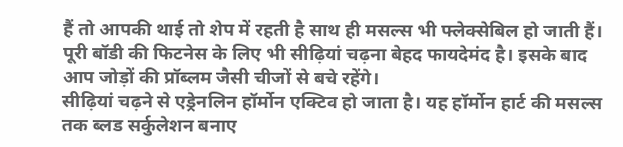हैं तो आपकी थाई तो शेप में रहती है साथ ही मसल्स भी फ्लेक्सेबिल हो जाती हैं।
पूरी बॉडी की फिटनेस के लिए भी सीढ़ियां चढ़ना बेहद फायदेमंद है। इसके बाद आप जोड़ों की प्रॉब्लम जैसी चीजों से बचे रहेंगे।
सीढ़ियां चढ़ने से एड्रेनलिन हॉर्मोन एक्टिव हो जाता है। यह हॉर्मोन हार्ट की मसल्स तक ब्लड सर्कुलेशन बनाए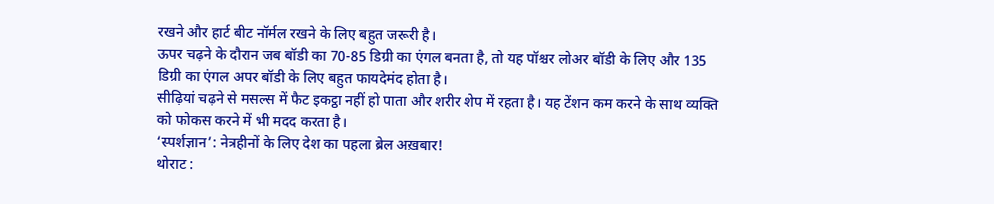रखने और हार्ट बीट नॉर्मल रखने के लिए बहुत जरूरी है।
ऊपर चढ़ने के दौरान जब बॉडी का 70-85 डिग्री का एंगल बनता है, तो यह पॉश्चर लोअर बॉडी के लिए और 135 डिग्री का एंगल अपर बॉडी के लिए बहुत फायदेमंद होता है।
सीढ़ियां चढ़ने से मसल्स में फैट इकट्ठा नहीं हो पाता और शरीर शेप में रहता है। यह टेंशन कम करने के साथ व्यक्ति को फोकस करने में भी मदद करता है।
‘स्पर्शज्ञान’: नेत्रहीनों के लिए देश का पहला ब्रेल अख़बार!
थोराट :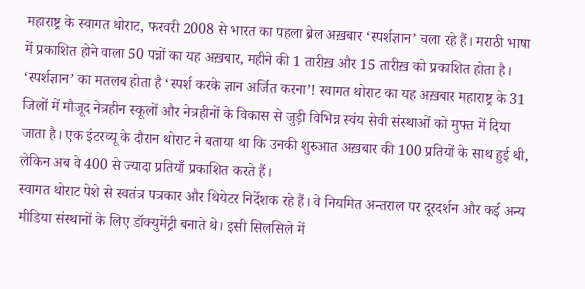महाराष्ट्र के स्वागत थोराट, फरवरी 2008 से भारत का पहला ब्रेल अख़बार ‘स्पर्शज्ञान’ चला रहे हैं। मराठी भाषा में प्रकाशित होने वाला 50 पन्नों का यह अख़बार, महीने की 1 तारीख़ और 15 तारीख़ को प्रकाशित होता है। ‘स्पर्शज्ञान’ का मतलब होता है ‘स्पर्श करके ज्ञान अर्जित करना’! स्वागत थोराट का यह अख़बार महाराष्ट्र के 31 जिलों में मौजूद नेत्रहीन स्कूलों और नेत्रहीनों के विकास से जुड़ी विभिन्न स्वंय सेवी संस्थाओं को मुफ्त में दिया जाता है। एक इंटरव्यू के दौरान थोराट ने बताया था कि उनकी शुरुआत अख़बार की 100 प्रतियों के साथ हुई थी, लेकिन अब वे 400 से ज्यादा प्रतियाँ प्रकाशित करते हैं।
स्वागत थोराट पेशे से स्वतंत्र पत्रकार और थियेटर निर्देशक रहे हैं। वे नियमित अन्तराल पर दूरदर्शन और कई अन्य मीडिया संस्थानों के लिए डॉक्युमेंट्री बनाते थे। इसी सिलसिले में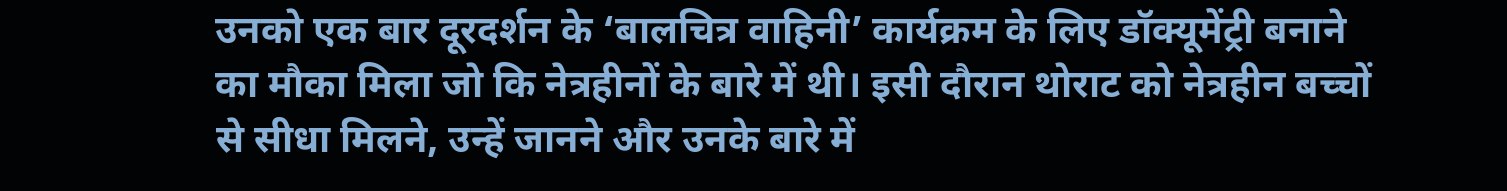उनको एक बार दूरदर्शन के ‘बालचित्र वाहिनी’ कार्यक्रम के लिए डॉक्यूमेंट्री बनाने का मौका मिला जो कि नेत्रहीनों के बारे में थी। इसी दौरान थोराट को नेत्रहीन बच्चों से सीधा मिलने, उन्हें जानने और उनके बारे में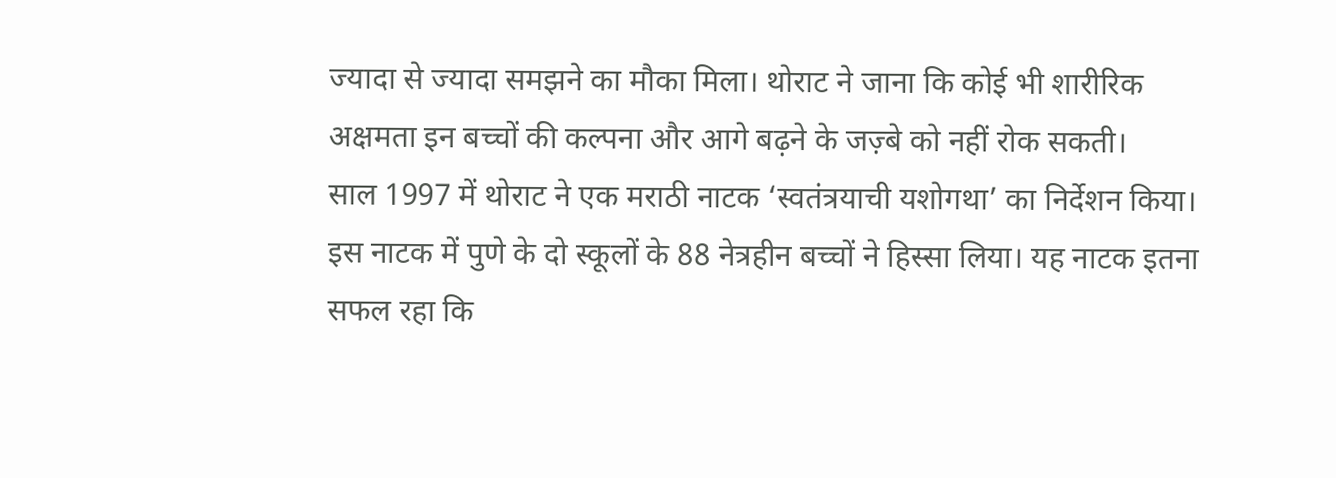ज्यादा से ज्यादा समझने का मौका मिला। थोराट ने जाना कि कोई भी शारीरिक अक्षमता इन बच्चों की कल्पना और आगे बढ़ने के जज़्बे को नहीं रोक सकती।
साल 1997 में थोराट ने एक मराठी नाटक ‘स्वतंत्रयाची यशोगथा’ का निर्देशन किया। इस नाटक में पुणे के दो स्कूलों के 88 नेत्रहीन बच्चों ने हिस्सा लिया। यह नाटक इतना सफल रहा कि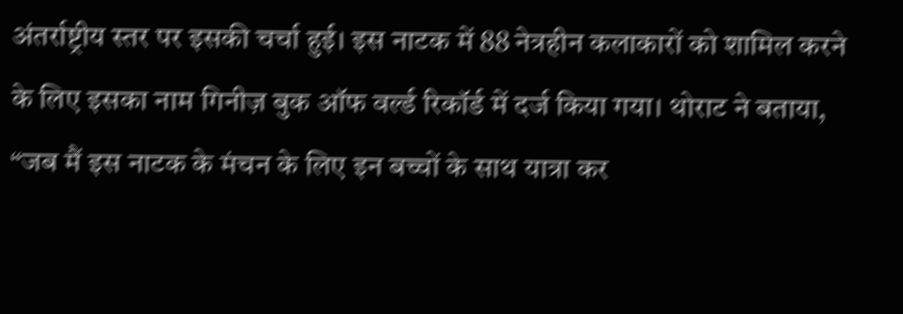अंतर्राष्ट्रीय स्तर पर इसकी चर्चा हुई। इस नाटक में 88 नेत्रहीन कलाकारों को शामिल करने के लिए इसका नाम गिनीज़ बुक ऑफ वर्ल्ड रिकॉर्ड में दर्ज किया गया। थोराट ने बताया,
“जब मैं इस नाटक के मंचन के लिए इन बच्चों के साथ यात्रा कर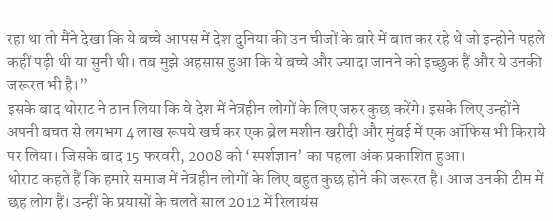रहा था तो मैंने देखा कि ये बच्चे आपस में देश दुनिया की उन चीजों के बारे में बात कर रहे थे जो इन्होने पहले कहीं पढ़ी थी या सुनी थी। तब मुझे अहसास हुआ कि ये बच्चे और ज्यादा जानने को इच्छुक हैं और ये उनकी जरूरत भी है।”
इसके बाद थोराट ने ठान लिया कि वे देश में नेत्रहीन लोगों के लिए जरुर कुछ करेंगे। इसके लिए उन्होंने अपनी बचत से लगभग 4 लाख रूपये खर्च कर एक ब्रेल मशीन खरीदी और मुंबई में एक ऑफिस भी किराये पर लिया। जिसके बाद 15 फरवरी, 2008 को ‘स्पर्शज्ञान’ का पहला अंक प्रकाशित हुआ।
थोराट कहते हैं कि हमारे समाज में नेत्रहीन लोगों के लिए बहुत कुछ होने की जरूरत है। आज उनकी टीम में छह लोग हैं। उन्हीं के प्रयासों के चलते साल 2012 में रिलायंस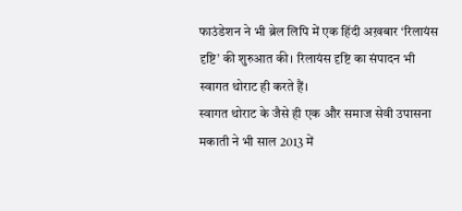फाउंडेशन ने भी ब्रेल लिपि में एक हिंदी अख़बार ‘रिलायंस दृष्टि’ की शुरुआत की। रिलायंस दृष्टि का संपादन भी स्वागत थोराट ही करते हैं।
स्वागत थोराट के जैसे ही एक और समाज सेवी उपासना मकाती ने भी साल 2013 में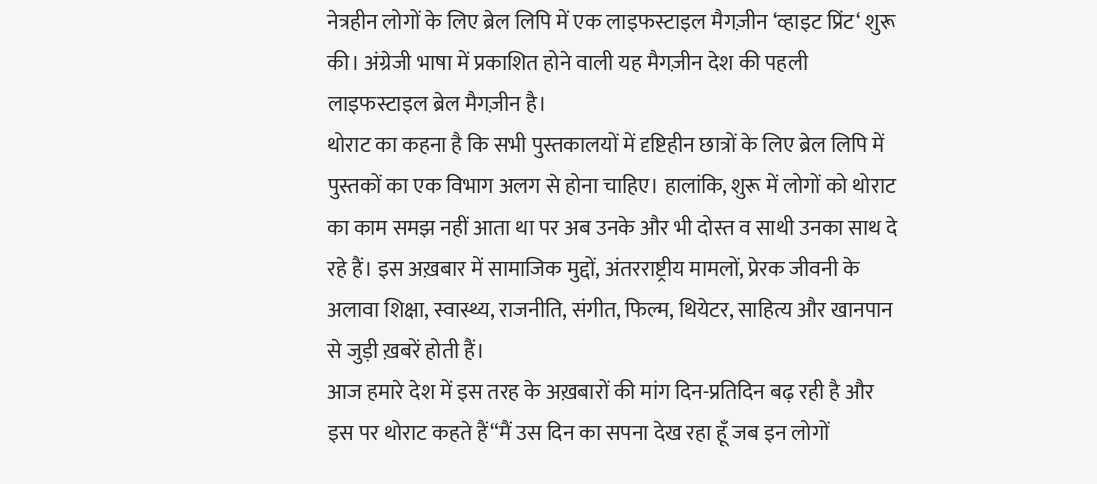नेत्रहीन लोगों के लिए ब्रेल लिपि में एक लाइफस्टाइल मैगज़ीन ‘व्हाइट प्रिंट‘ शुरू की। अंग्रेजी भाषा में प्रकाशित होने वाली यह मैगज़ीन देश की पहली लाइफस्टाइल ब्रेल मैगज़ीन है।
थोराट का कहना है कि सभी पुस्तकालयों में दृष्टिहीन छात्रों के लिए ब्रेल लिपि में पुस्तकों का एक विभाग अलग से होना चाहिए। हालांकि, शुरू में लोगों को थोराट का काम समझ नहीं आता था पर अब उनके और भी दोस्त व साथी उनका साथ दे रहे हैं। इस अख़बार में सामाजिक मुद्दों, अंतरराष्ट्रीय मामलों, प्रेरक जीवनी के अलावा शिक्षा, स्वास्थ्य, राजनीति, संगीत, फिल्म, थियेटर, साहित्य और खानपान से जुड़ी ख़बरें होती हैं।
आज हमारे देश में इस तरह के अख़बारों की मांग दिन-प्रतिदिन बढ़ रही है और इस पर थोराट कहते हैं“मैं उस दिन का सपना देख रहा हूँ जब इन लोगों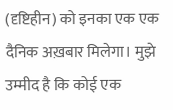(दृष्टिहीन) को इनका एक एक दैनिक अख़बार मिलेगा। मुझे उम्मीद है कि कोई एक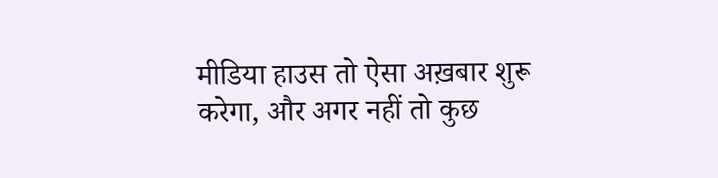मीडिया हाउस तो ऐसा अख़बार शुरू करेगा, और अगर नहीं तो कुछ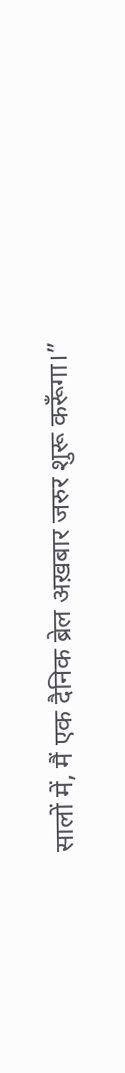सालों में, मैं एक दैनिक ब्रेल अख़बार जरुर शुरू करूँगा।”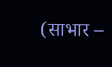(साभार –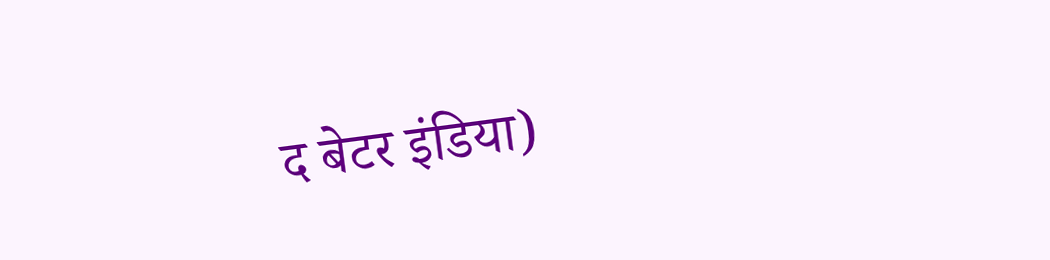द बेटर इंडिया)